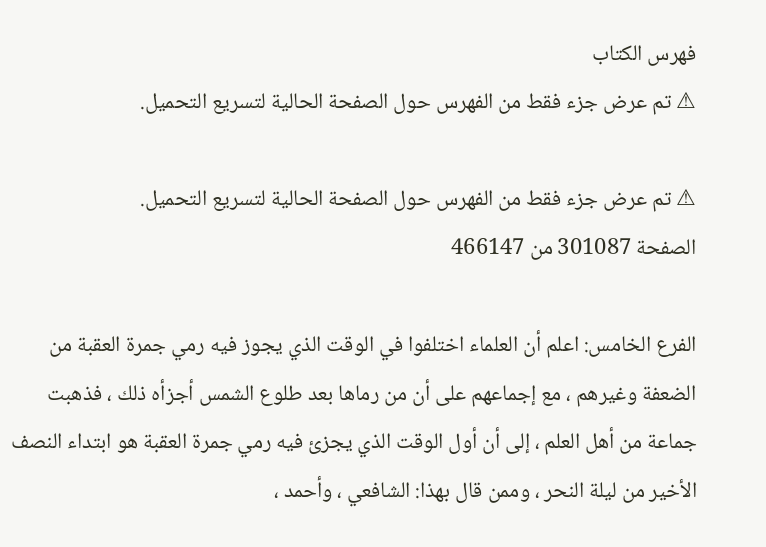فهرس الكتاب
⚠ تم عرض جزء فقط من الفهرس حول الصفحة الحالية لتسريع التحميل.

⚠ تم عرض جزء فقط من الفهرس حول الصفحة الحالية لتسريع التحميل.
الصفحة 301087 من 466147

الفرع الخامس: اعلم أن العلماء اختلفوا في الوقت الذي يجوز فيه رمي جمرة العقبة من الضعفة وغيرهم ، مع إجماعهم على أن من رماها بعد طلوع الشمس أجزأه ذلك ، فذهبت جماعة من أهل العلم ، إلى أن أول الوقت الذي يجزئ فيه رمي جمرة العقبة هو ابتداء النصف الأخير من ليلة النحر ، وممن قال بهذا: الشافعي ، وأحمد ،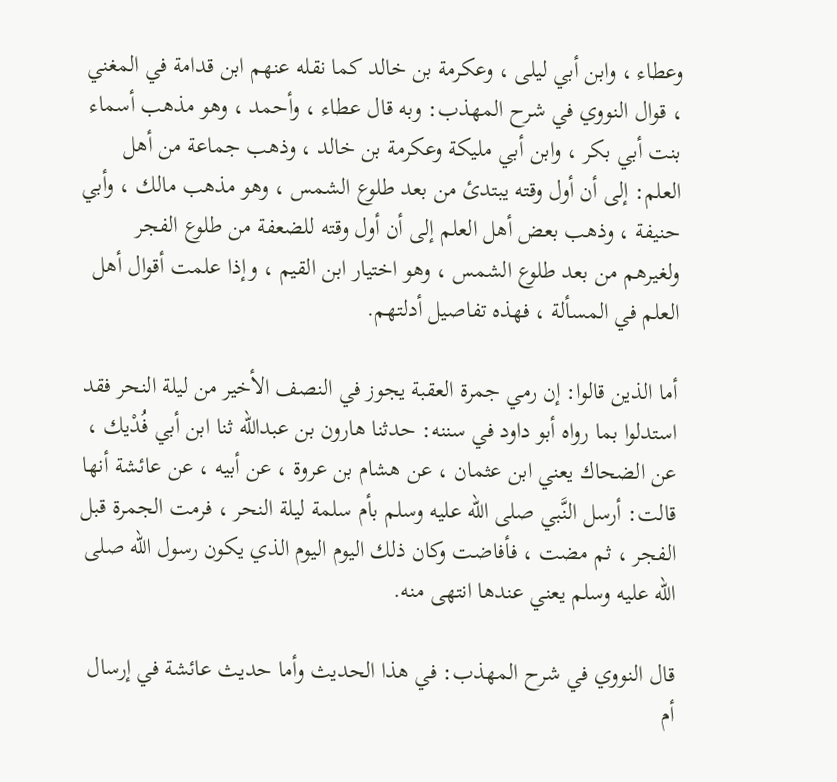وعطاء ، وابن أبي ليلى ، وعكرمة بن خالد كما نقله عنهم ابن قدامة في المغني ، قوال النووي في شرح المهذب: وبه قال عطاء ، وأحمد ، وهو مذهب أسماء بنت أبي بكر ، وابن أبي مليكة وعكرمة بن خالد ، وذهب جماعة من أهل العلم: إلى أن أول وقته يبتدئ من بعد طلوع الشمس ، وهو مذهب مالك ، وأبي حنيفة ، وذهب بعض أهل العلم إلى أن أول وقته للضعفة من طلوع الفجر ولغيرهم من بعد طلوع الشمس ، وهو اختيار ابن القيم ، وإذا علمت أقوال أهل العلم في المسألة ، فهذه تفاصيل أدلتهم.

أما الذين قالوا: إن رمي جمرة العقبة يجوز في النصف الأخير من ليلة النحر فقد استدلوا بما رواه أبو داود في سننه: حدثنا هارون بن عبدالله ثنا ابن أبي فُدْيك ، عن الضحاك يعني ابن عثمان ، عن هشام بن عروة ، عن أبيه ، عن عائشة أنها قالت: أرسل النَّبي صلى الله عليه وسلم بأم سلمة ليلة النحر ، فرمت الجمرة قبل الفجر ، ثم مضت ، فأفاضت وكان ذلك اليوم اليوم الذي يكون رسول الله صلى الله عليه وسلم يعني عندها انتهى منه.

قال النووي في شرح المهذب: في هذا الحديث وأما حديث عائشة في إرسال أم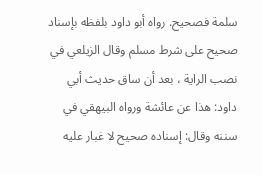سلمة فصحيح. رواه أبو داود بلفظه بإسناد صحيح على شرط مسلم وقال الزيلعي في نصب الراية ، بعد أن ساق حديث أبي داود: هذا عن عائشة ورواه البيهقي في سننه وقال: إسناده صحيح لا غبار عليه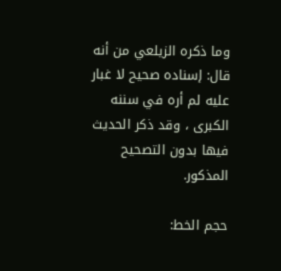وما ذكره الزيلعي من أنه قال: إسناده صحيح لا غبار عليه لم أره في سننه الكبرى ، وقد ذكر الحديث فيها بدون التصحيح المذكور.

حجم الخط: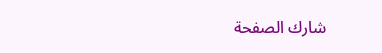شارك الصفحة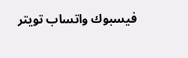فيسبوك واتساب تويتر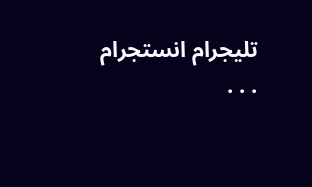تليجرام انستجرام
. . .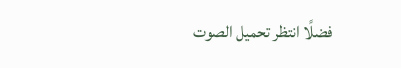فضلًا انتظر تحميل الصوت